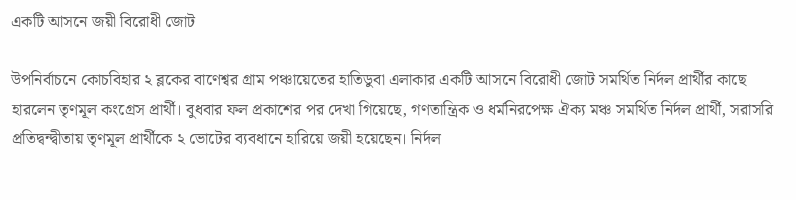একটি আসনে জয়ী বিরোধী জোট

উপনির্বাচনে কোচবিহার ২ ব্লকের বাণেশ্বর গ্রাম পঞ্চায়েতের হাতিডুবা এলাকার একটি আসনে বিরোধী জোট সমর্থিত নির্দল প্রার্থীর কাছে হারলেন তৃণমূল কংগ্রেস প্রার্থী। বুধবার ফল প্রকাশের পর দেখা গিয়েছে, গণতান্ত্রিক ও ধর্মনিরপেক্ষ ঐক্য মঞ্চ সমর্থিত নির্দল প্রার্থী, সরাসরি প্রতিদ্বন্দ্বীতায় তৃণমূল প্রার্থীকে ২ ভোটের ব্যবধানে হারিয়ে জয়ী হয়েছেন। নির্দল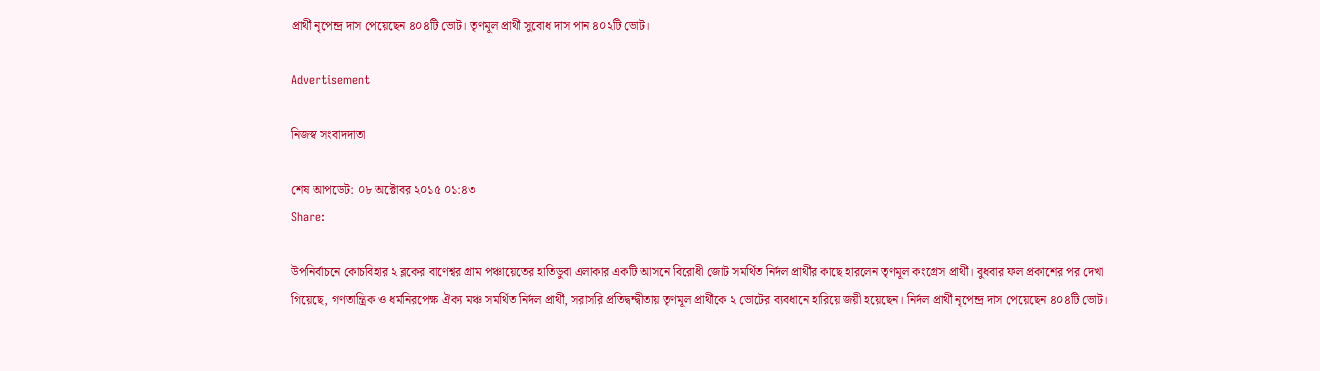প্রার্থী নৃপেন্দ্র দাস পেয়েছেন ৪০৪টি ভোট। তৃণমূল প্রার্থী সুবোধ দাস পান ৪০২টি ভোট।

Advertisement

নিজস্ব সংবাদদাতা

শেষ আপডেট: ০৮ অক্টোবর ২০১৫ ০১:৪৩
Share:

উপনির্বাচনে কোচবিহার ২ ব্লকের বাণেশ্বর গ্রাম পঞ্চায়েতের হাতিডুবা এলাকার একটি আসনে বিরোধী জোট সমর্থিত নির্দল প্রার্থীর কাছে হারলেন তৃণমূল কংগ্রেস প্রার্থী। বুধবার ফল প্রকাশের পর দেখা গিয়েছে, গণতান্ত্রিক ও ধর্মনিরপেক্ষ ঐক্য মঞ্চ সমর্থিত নির্দল প্রার্থী, সরাসরি প্রতিদ্বন্দ্বীতায় তৃণমূল প্রার্থীকে ২ ভোটের ব্যবধানে হারিয়ে জয়ী হয়েছেন। নির্দল প্রার্থী নৃপেন্দ্র দাস পেয়েছেন ৪০৪টি ভোট।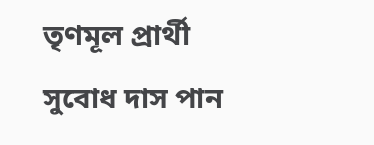তৃণমূল প্রার্থী সুবোধ দাস পান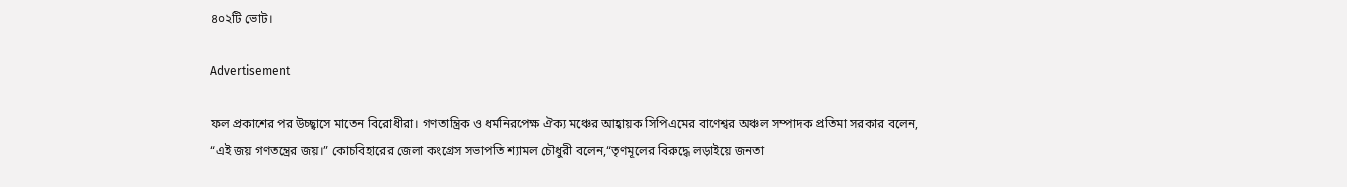৪০২টি ভোট।

Advertisement

ফল প্রকাশের পর উচ্ছ্বাসে মাতেন বিরোধীরা। গণতান্ত্রিক ও ধর্মনিরপেক্ষ ঐক্য মঞ্চের আহ্বায়ক সিপিএমের বাণেশ্বর অঞ্চল সম্পাদক প্রতিমা সরকার বলেন, “এই জয় গণতন্ত্রের জয়।” কোচবিহারের জেলা কংগ্রেস সভাপতি শ্যামল চৌধুরী বলেন,“তৃণমূলের বিরুদ্ধে লড়াইয়ে জনতা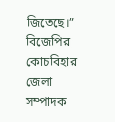জিতেছে।” বিজেপির কোচবিহার জেলা সম্পাদক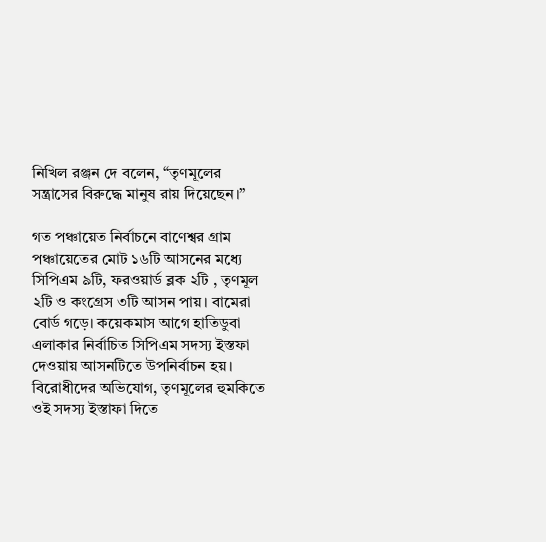নিখিল রঞ্জন দে বলেন, “তৃণমূলের সন্ত্রাসের বিরুদ্ধে মানুষ রায় দিয়েছেন।”

গত পঞ্চায়েত নির্বাচনে বাণেশ্বর গ্রাম পঞ্চায়েতের মোট ১৬টি আসনের মধ্যে সিপিএম ৯টি, ফরওয়ার্ড ব্লক ২টি , তৃণমূল ২টি ও কংগ্রেস ৩টি আসন পায়। বামেরা বোর্ড গড়ে। কয়েকমাস আগে হাতিডুবা এলাকার নির্বাচিত সিপিএম সদস্য ইস্তফা দেওয়ায় আসনটিতে উপনির্বাচন হয়। বিরোধীদের অভিযোগ, তৃণমূলের হুমকিতে ওই সদস্য ইস্তাফা দিতে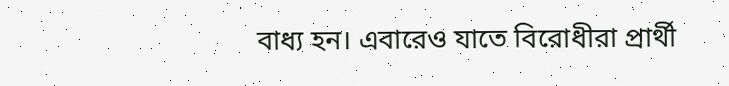বাধ্য হন। এবারেও যাতে বিরোধীরা প্রার্থী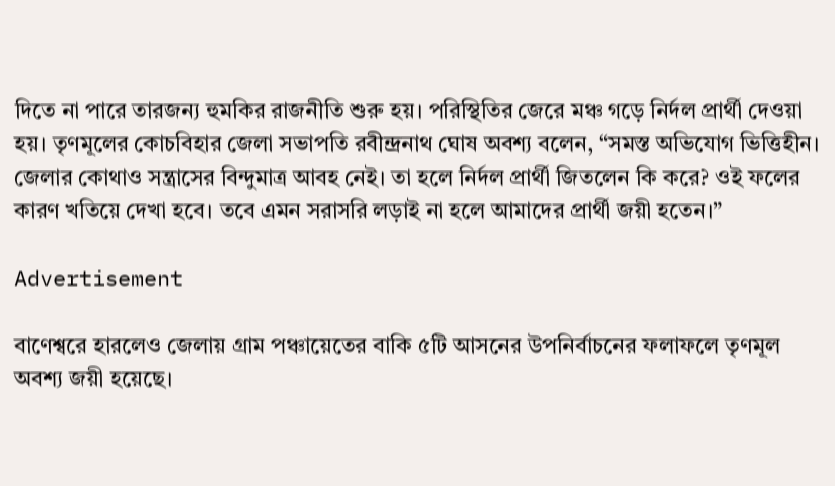দিতে না পারে তারজন্য হুমকির রাজনীতি শুরু হয়। পরিস্থিতির জেরে মঞ্চ গড়ে নির্দল প্রার্থী দেওয়া হয়। তৃণমূলের কোচবিহার জেলা সভাপতি রবীন্দ্রনাথ ঘোষ অবশ্য বলেন, “সমস্ত অভিযোগ ভিত্তিহীন। জেলার কোথাও সন্ত্রাসের বিন্দুমাত্র আবহ নেই। তা হলে নির্দল প্রার্থী জিতলেন কি করে? ওই ফলের কারণ খতিয়ে দেখা হবে। তবে এমন সরাসরি লড়াই না হলে আমাদের প্রার্থী জয়ী হতেন।”

Advertisement

বাণেশ্বরে হারলেও জেলায় গ্রাম পঞ্চায়েতের বাকি ৫টি আসনের উপনির্বাচনের ফলাফলে তৃণমূল অবশ্য জয়ী হয়েছে।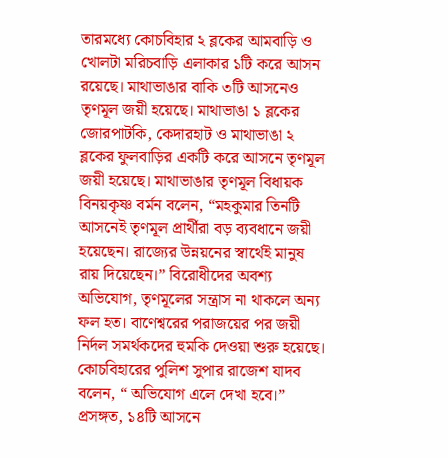তারমধ্যে কোচবিহার ২ ব্লকের আমবাড়ি ও খোলটা মরিচবাড়ি এলাকার ১টি করে আসন রয়েছে। মাথাভাঙার বাকি ৩টি আসনেও তৃণমূল জয়ী হয়েছে। মাথাভাঙা ১ ব্লকের জোরপাটকি, কেদারহাট ও মাথাভাঙা ২ ব্লকের ফুলবাড়ির একটি করে আসনে তৃণমূল জয়ী হয়েছে। মাথাভাঙার তৃণমূল বিধায়ক বিনয়কৃষ্ণ বর্মন বলেন, “মহকুমার তিনটি আসনেই তৃণমূল প্রার্থীরা বড় ব্যবধানে জয়ী হয়েছেন। রাজ্যের উন্নয়নের স্বার্থেই মানুষ রায় দিয়েছেন।” বিরোধীদের অবশ্য অভিযোগ, তৃণমূলের সন্ত্রাস না থাকলে অন্য ফল হত। বাণেশ্বরের পরাজয়ের পর জয়ী নির্দল সমর্থকদের হুমকি দেওয়া শুরু হয়েছে। কোচবিহারের পুলিশ সুপার রাজেশ যাদব বলেন, “ অভিযোগ এলে দেখা হবে।” প্রসঙ্গত, ১৪টি আসনে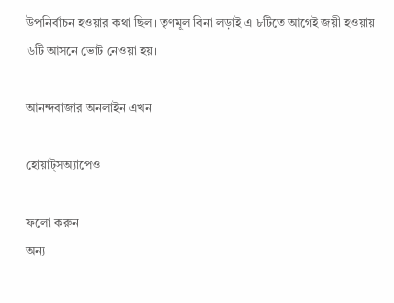উপনির্বাচন হওয়ার কথা ছিল। তৃণমূল বিনা লড়াই এ ৮টিতে আগেই জয়ী হওয়ায় ৬টি আসনে ভোট নেওয়া হয়।

আনন্দবাজার অনলাইন এখন

হোয়াট্‌সঅ্যাপেও

ফলো করুন
অন্য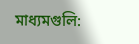মাধ্যমগুলি: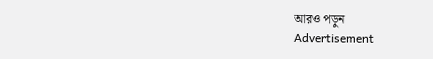আরও পড়ুন
Advertisement